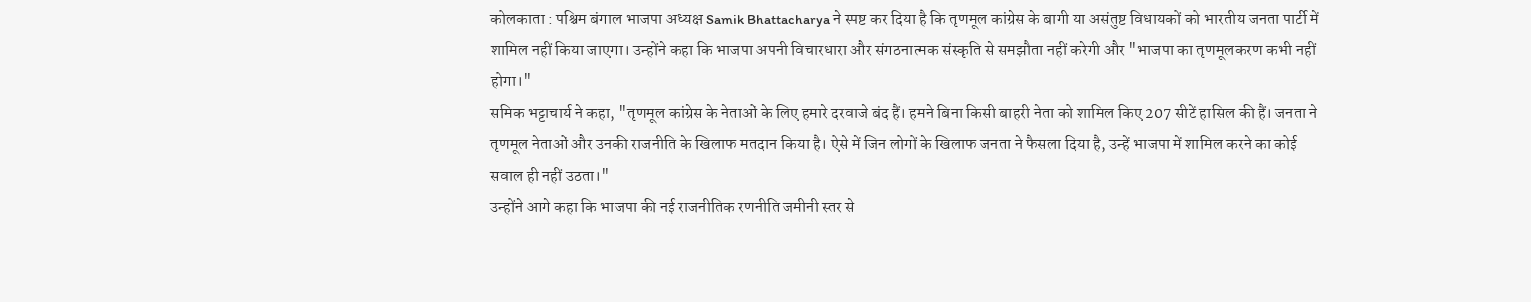कोलकाता : पश्चिम बंगाल भाजपा अध्यक्ष Samik Bhattacharya ने स्पष्ट कर दिया है कि तृणमूल कांग्रेस के बागी या असंतुष्ट विधायकों को भारतीय जनता पार्टी में शामिल नहीं किया जाएगा। उन्होंने कहा कि भाजपा अपनी विचारधारा और संगठनात्मक संस्कृति से समझौता नहीं करेगी और "भाजपा का तृणमूलकरण कभी नहीं होगा।"
समिक भट्टाचार्य ने कहा, "तृणमूल कांग्रेस के नेताओं के लिए हमारे दरवाजे बंद हैं। हमने बिना किसी बाहरी नेता को शामिल किए 207 सीटें हासिल की हैं। जनता ने तृणमूल नेताओं और उनकी राजनीति के खिलाफ मतदान किया है। ऐसे में जिन लोगों के खिलाफ जनता ने फैसला दिया है, उन्हें भाजपा में शामिल करने का कोई सवाल ही नहीं उठता।"
उन्होंने आगे कहा कि भाजपा की नई राजनीतिक रणनीति जमीनी स्तर से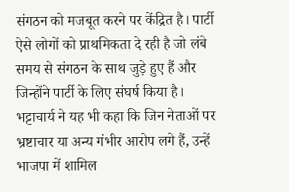संगठन को मजबूत करने पर केंद्रित है। पार्टी ऐसे लोगों को प्राथमिकता दे रही है जो लंबे समय से संगठन के साथ जुड़े हुए हैं और जिन्होंने पार्टी के लिए संघर्ष किया है।
भट्टाचार्य ने यह भी कहा कि जिन नेताओं पर भ्रष्टाचार या अन्य गंभीर आरोप लगे हैं, उन्हें भाजपा में शामिल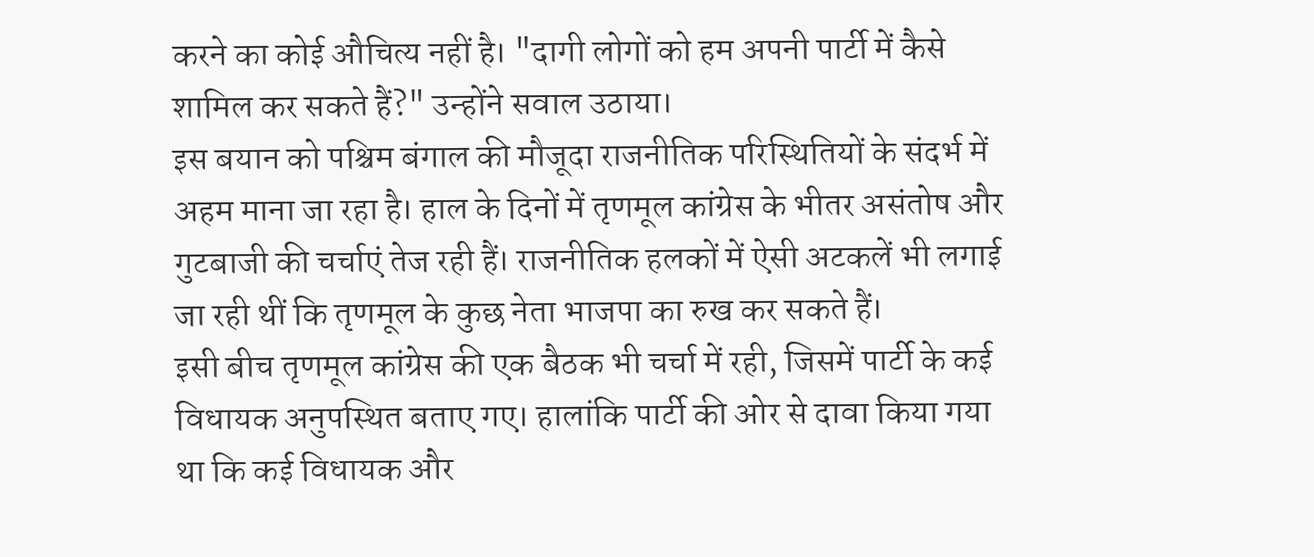करने का कोई औचित्य नहीं है। "दागी लोगों को हम अपनी पार्टी में कैसे शामिल कर सकते हैं?" उन्होंने सवाल उठाया।
इस बयान को पश्चिम बंगाल की मौजूदा राजनीतिक परिस्थितियों के संदर्भ में अहम माना जा रहा है। हाल के दिनों में तृणमूल कांग्रेस के भीतर असंतोष और गुटबाजी की चर्चाएं तेज रही हैं। राजनीतिक हलकों में ऐसी अटकलें भी लगाई जा रही थीं कि तृणमूल के कुछ नेता भाजपा का रुख कर सकते हैं।
इसी बीच तृणमूल कांग्रेस की एक बैठक भी चर्चा में रही, जिसमें पार्टी के कई विधायक अनुपस्थित बताए गए। हालांकि पार्टी की ओर से दावा किया गया था कि कई विधायक और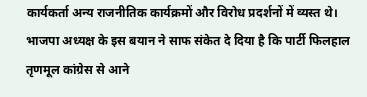कार्यकर्ता अन्य राजनीतिक कार्यक्रमों और विरोध प्रदर्शनों में व्यस्त थे।
भाजपा अध्यक्ष के इस बयान ने साफ संकेत दे दिया है कि पार्टी फिलहाल तृणमूल कांग्रेस से आने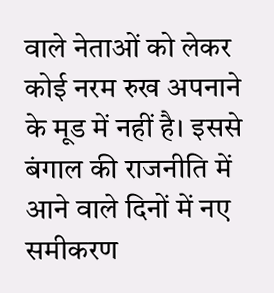वाले नेताओं को लेकर कोई नरम रुख अपनाने के मूड में नहीं है। इससे बंगाल की राजनीति में आने वाले दिनों में नए समीकरण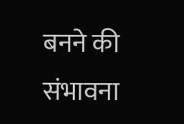बनने की संभावना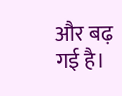और बढ़ गई है।